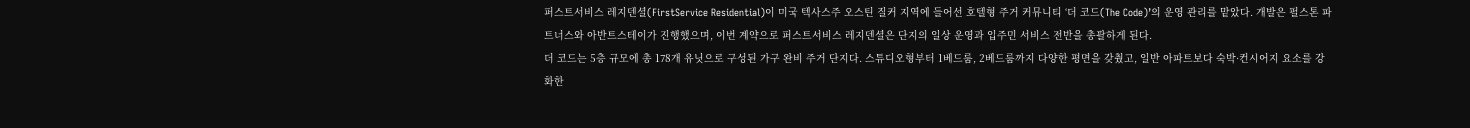퍼스트서비스 레지덴셜(FirstService Residential)이 미국 텍사스주 오스틴 질커 지역에 들어선 호텔형 주거 커뮤니티 ‘더 코드(The Code)’의 운영 관리를 맡았다. 개발은 펄스톤 파트너스와 아반트스테이가 진행했으며, 이번 계약으로 퍼스트서비스 레지덴셜은 단지의 일상 운영과 입주민 서비스 전반을 총괄하게 된다.
더 코드는 5층 규모에 총 178개 유닛으로 구성된 가구 완비 주거 단지다. 스튜디오형부터 1베드룸, 2베드룸까지 다양한 평면을 갖췄고, 일반 아파트보다 숙박·컨시어지 요소를 강화한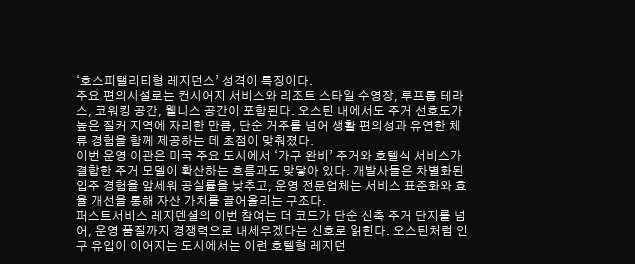‘호스피탤리티형 레지던스’ 성격이 특징이다.
주요 편의시설로는 컨시어지 서비스와 리조트 스타일 수영장, 루프톱 테라스, 코워킹 공간, 웰니스 공간이 포함된다. 오스틴 내에서도 주거 선호도가 높은 질커 지역에 자리한 만큼, 단순 거주를 넘어 생활 편의성과 유연한 체류 경험을 함께 제공하는 데 초점이 맞춰졌다.
이번 운영 이관은 미국 주요 도시에서 ‘가구 완비’ 주거와 호텔식 서비스가 결합한 주거 모델이 확산하는 흐름과도 맞닿아 있다. 개발사들은 차별화된 입주 경험을 앞세워 공실률을 낮추고, 운영 전문업체는 서비스 표준화와 효율 개선을 통해 자산 가치를 끌어올리는 구조다.
퍼스트서비스 레지덴셜의 이번 참여는 더 코드가 단순 신축 주거 단지를 넘어, 운영 품질까지 경쟁력으로 내세우겠다는 신호로 읽힌다. 오스틴처럼 인구 유입이 이어지는 도시에서는 이런 호텔형 레지던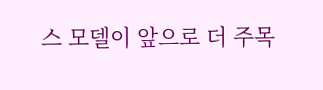스 모델이 앞으로 더 주목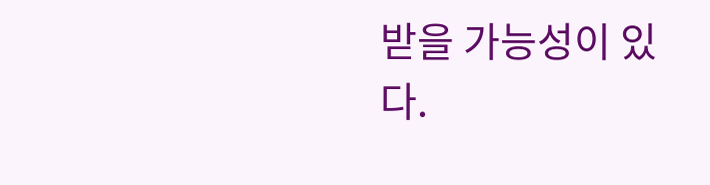받을 가능성이 있다.